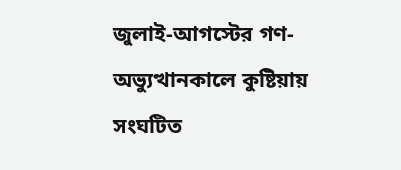জুলাই-আগস্টের গণ-অভ্যুত্থানকালে কুষ্টিয়ায় সংঘটিত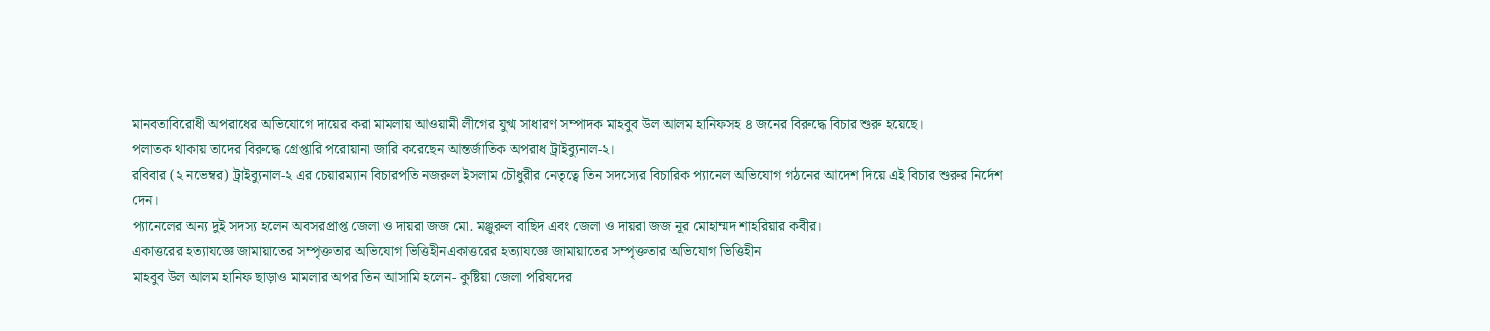মানবতাবিরোধী অপরাধের অভিযোগে দায়ের করা মামলায় আওয়ামী লীগের যুগ্ম সাধারণ সম্পাদক মাহবুব উল আলম হানিফসহ ৪ জনের বিরুদ্ধে বিচার শুরু হয়েছে।
পলাতক থাকায় তাদের বিরুদ্ধে গ্রেপ্তারি পরোয়ানা জারি করেছেন আন্তর্জাতিক অপরাধ ট্রাইব্যুনাল-২।
রবিবার (২ নভেম্বর) ট্রাইব্যুনাল-২ এর চেয়ারম্যান বিচারপতি নজরুল ইসলাম চৌধুরীর নেতৃত্বে তিন সদস্যের বিচারিক প্যানেল অভিযোগ গঠনের আদেশ দিয়ে এই বিচার শুরুর নির্দেশ দেন।
প্যানেলের অন্য দুই সদস্য হলেন অবসরপ্রাপ্ত জেলা ও দায়রা জজ মো. মঞ্জুরুল বাছিদ এবং জেলা ও দায়রা জজ নূর মোহাম্মদ শাহরিয়ার কবীর।
একাত্তরের হত্যাযজ্ঞে জামায়াতের সম্পৃক্ততার অভিযোগ ভিত্তিহীনএকাত্তরের হত্যাযজ্ঞে জামায়াতের সম্পৃক্ততার অভিযোগ ভিত্তিহীন
মাহবুব উল আলম হানিফ ছাড়াও মামলার অপর তিন আসামি হলেন- কুষ্টিয়া জেলা পরিষদের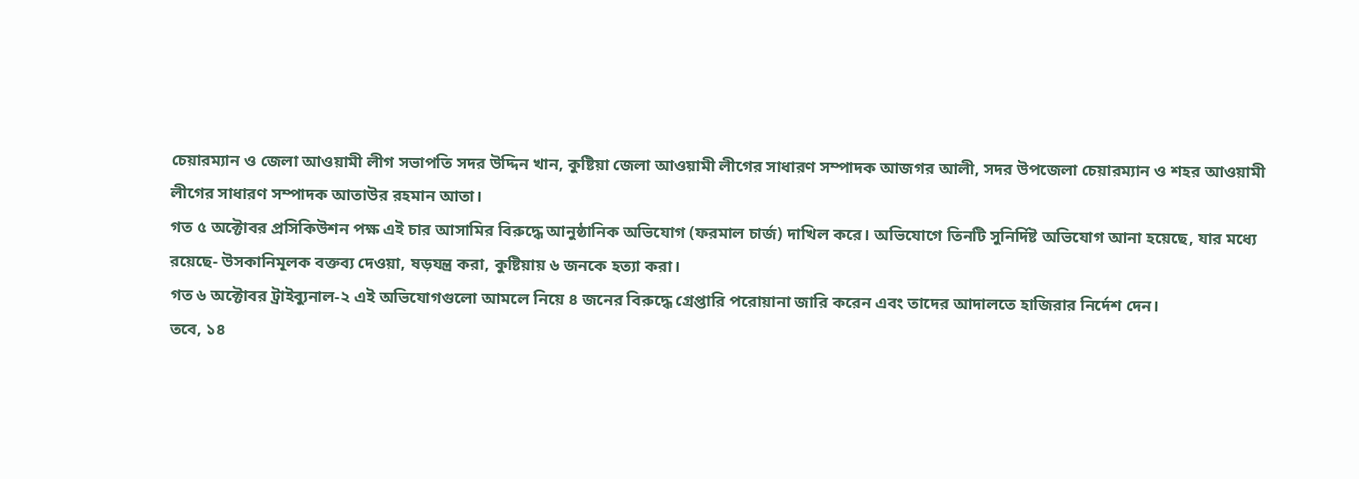চেয়ারম্যান ও জেলা আওয়ামী লীগ সভাপতি সদর উদ্দিন খান, কুষ্টিয়া জেলা আওয়ামী লীগের সাধারণ সম্পাদক আজগর আলী, সদর উপজেলা চেয়ারম্যান ও শহর আওয়ামী লীগের সাধারণ সম্পাদক আতাউর রহমান আতা।
গত ৫ অক্টোবর প্রসিকিউশন পক্ষ এই চার আসামির বিরুদ্ধে আনুষ্ঠানিক অভিযোগ (ফরমাল চার্জ) দাখিল করে। অভিযোগে তিনটি সুনির্দিষ্ট অভিযোগ আনা হয়েছে, যার মধ্যে রয়েছে- উসকানিমূলক বক্তব্য দেওয়া, ষড়যন্ত্র করা, কুষ্টিয়ায় ৬ জনকে হত্যা করা।
গত ৬ অক্টোবর ট্রাইব্যুনাল-২ এই অভিযোগগুলো আমলে নিয়ে ৪ জনের বিরুদ্ধে গ্রেপ্তারি পরোয়ানা জারি করেন এবং তাদের আদালতে হাজিরার নির্দেশ দেন।
তবে, ১৪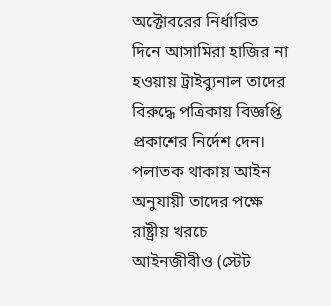অক্টোবরের নির্ধারিত দিনে আসামিরা হাজির না হওয়ায় ট্রাইব্যুনাল তাদের বিরুদ্ধে পত্রিকায় বিজ্ঞপ্তি প্রকাশের নির্দেশ দেন। পলাতক থাকায় আইন অনুযায়ী তাদের পক্ষে রাষ্ট্রীয় খরচে আইনজীবীও (স্টেট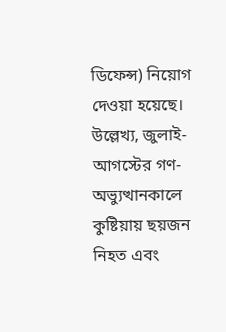ডিফেন্স) নিয়োগ দেওয়া হয়েছে।
উল্লেখ্য, জুলাই-আগস্টের গণ-অভ্যুত্থানকালে কুষ্টিয়ায় ছয়জন নিহত এবং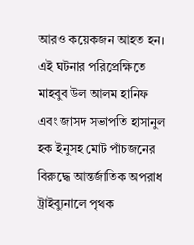আরও কয়েকজন আহত হন।
এই ঘটনার পরিপ্রেক্ষিতে মাহবুব উল আলম হানিফ এবং জাসদ সভাপতি হাসানুল হক ইনুসহ মোট পাঁচজনের বিরুদ্ধে আন্তর্জাতিক অপরাধ ট্রাইব্যুনালে পৃথক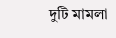দুটি মামলা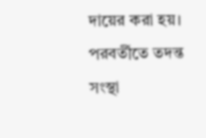দায়ের করা হয়। পরবর্তীতে তদন্ত সংস্থা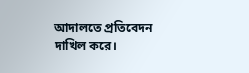আদালতে প্রতিবেদন দাখিল করে।